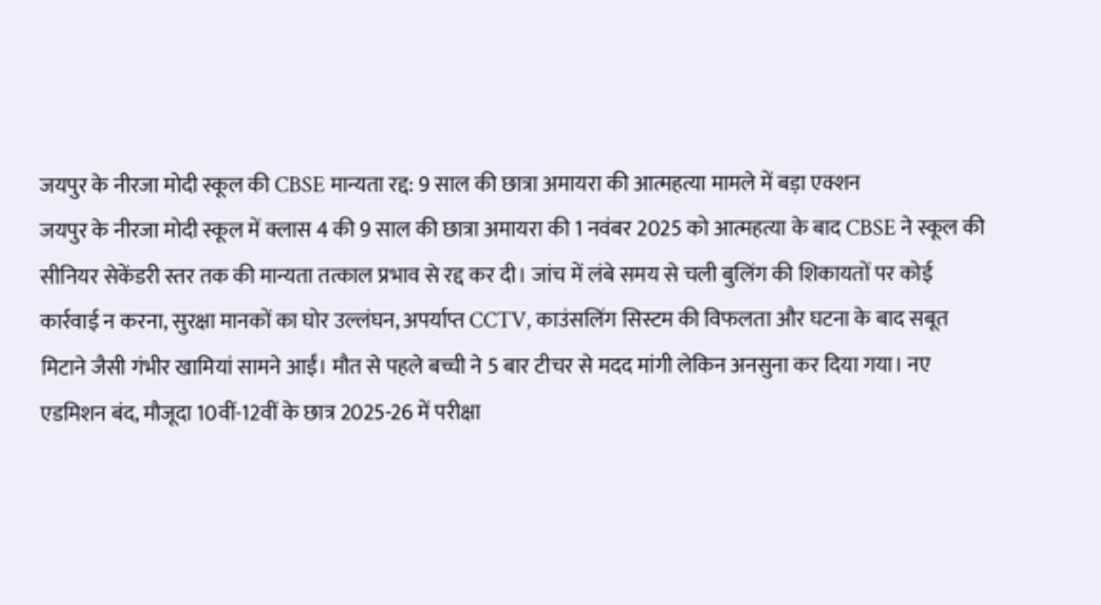जयपुर के नीरजा मोदी स्कूल की CBSE मान्यता रद्द: 9 साल की छात्रा अमायरा की आत्महत्या मामले में बड़ा एक्शन
जयपुर के नीरजा मोदी स्कूल में क्लास 4 की 9 साल की छात्रा अमायरा की 1 नवंबर 2025 को आत्महत्या के बाद CBSE ने स्कूल की सीनियर सेकेंडरी स्तर तक की मान्यता तत्काल प्रभाव से रद्द कर दी। जांच में लंबे समय से चली बुलिंग की शिकायतों पर कोई कार्रवाई न करना, सुरक्षा मानकों का घोर उल्लंघन, अपर्याप्त CCTV, काउंसलिंग सिस्टम की विफलता और घटना के बाद सबूत मिटाने जैसी गंभीर खामियां सामने आईं। मौत से पहले बच्ची ने 5 बार टीचर से मदद मांगी लेकिन अनसुना कर दिया गया। नए एडमिशन बंद, मौजूदा 10वीं-12वीं के छात्र 2025-26 में परीक्षा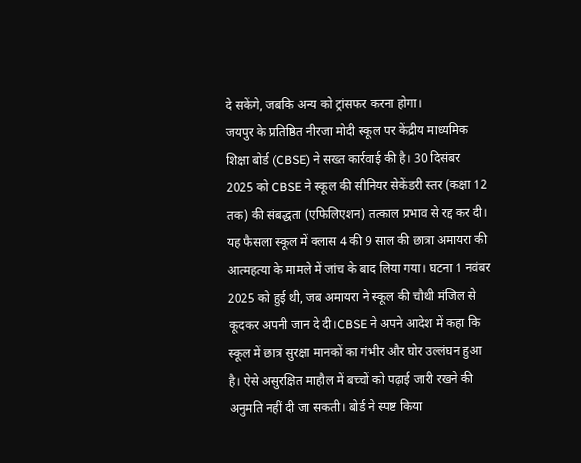दे सकेंगे, जबकि अन्य को ट्रांसफर करना होगा।
जयपुर के प्रतिष्ठित नीरजा मोदी स्कूल पर केंद्रीय माध्यमिक शिक्षा बोर्ड (CBSE) ने सख्त कार्रवाई की है। 30 दिसंबर 2025 को CBSE ने स्कूल की सीनियर सेकेंडरी स्तर (कक्षा 12 तक) की संबद्धता (एफिलिएशन) तत्काल प्रभाव से रद्द कर दी। यह फैसला स्कूल में क्लास 4 की 9 साल की छात्रा अमायरा की आत्महत्या के मामले में जांच के बाद लिया गया। घटना 1 नवंबर 2025 को हुई थी, जब अमायरा ने स्कूल की चौथी मंजिल से कूदकर अपनी जान दे दी।CBSE ने अपने आदेश में कहा कि स्कूल में छात्र सुरक्षा मानकों का गंभीर और घोर उल्लंघन हुआ है। ऐसे असुरक्षित माहौल में बच्चों को पढ़ाई जारी रखने की अनुमति नहीं दी जा सकती। बोर्ड ने स्पष्ट किया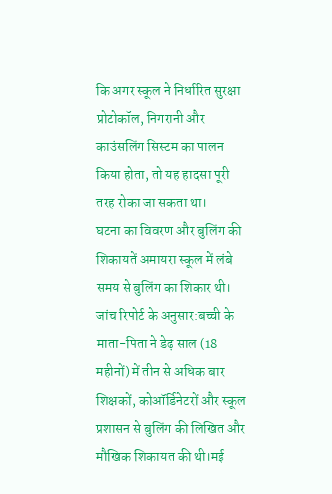कि अगर स्कूल ने निर्धारित सुरक्षा प्रोटोकॉल, निगरानी और काउंसलिंग सिस्टम का पालन किया होता, तो यह हादसा पूरी तरह रोका जा सकता था।
घटना का विवरण और बुलिंग की शिकायतें अमायरा स्कूल में लंबे समय से बुलिंग का शिकार थी। जांच रिपोर्ट के अनुसार:बच्ची के माता-पिता ने डेढ़ साल (18 महीनों) में तीन से अधिक बार शिक्षकों, कोऑर्डिनेटरों और स्कूल प्रशासन से बुलिंग की लिखित और मौखिक शिकायत की थी।मई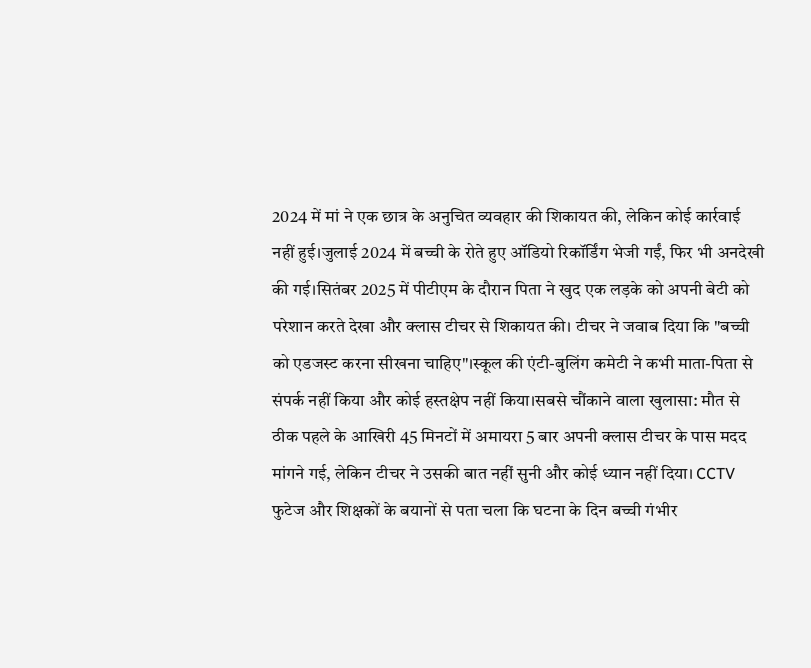2024 में मां ने एक छात्र के अनुचित व्यवहार की शिकायत की, लेकिन कोई कार्रवाई नहीं हुई।जुलाई 2024 में बच्ची के रोते हुए ऑडियो रिकॉर्डिंग भेजी गईं, फिर भी अनदेखी की गई।सितंबर 2025 में पीटीएम के दौरान पिता ने खुद एक लड़के को अपनी बेटी को परेशान करते देखा और क्लास टीचर से शिकायत की। टीचर ने जवाब दिया कि "बच्ची को एडजस्ट करना सीखना चाहिए"।स्कूल की एंटी-बुलिंग कमेटी ने कभी माता-पिता से संपर्क नहीं किया और कोई हस्तक्षेप नहीं किया।सबसे चौंकाने वाला खुलासा: मौत से ठीक पहले के आखिरी 45 मिनटों में अमायरा 5 बार अपनी क्लास टीचर के पास मदद मांगने गई, लेकिन टीचर ने उसकी बात नहीं सुनी और कोई ध्यान नहीं दिया। CCTV फुटेज और शिक्षकों के बयानों से पता चला कि घटना के दिन बच्ची गंभीर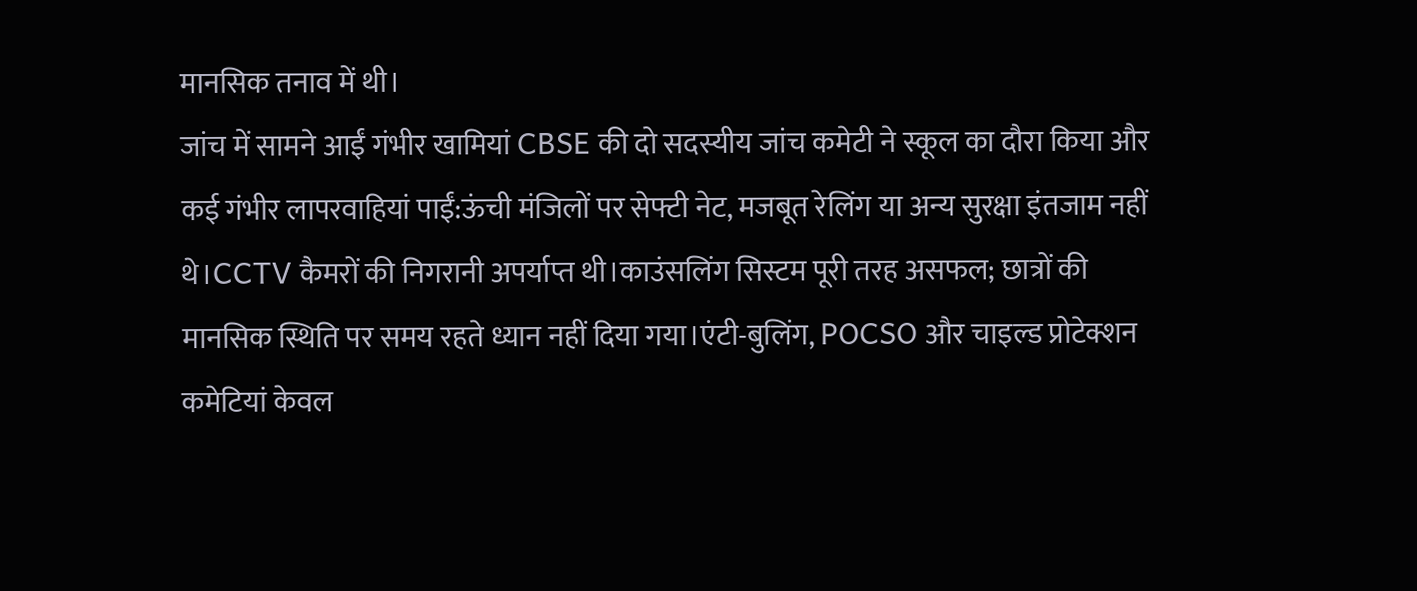मानसिक तनाव में थी।
जांच में सामने आईं गंभीर खामियां CBSE की दो सदस्यीय जांच कमेटी ने स्कूल का दौरा किया और कई गंभीर लापरवाहियां पाईं:ऊंची मंजिलों पर सेफ्टी नेट, मजबूत रेलिंग या अन्य सुरक्षा इंतजाम नहीं थे।CCTV कैमरों की निगरानी अपर्याप्त थी।काउंसलिंग सिस्टम पूरी तरह असफल; छात्रों की मानसिक स्थिति पर समय रहते ध्यान नहीं दिया गया।एंटी-बुलिंग, POCSO और चाइल्ड प्रोटेक्शन कमेटियां केवल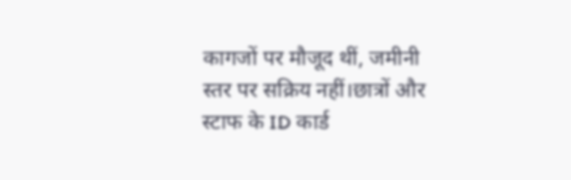कागजों पर मौजूद थीं, जमीनी स्तर पर सक्रिय नहीं।छात्रों और स्टाफ के ID कार्ड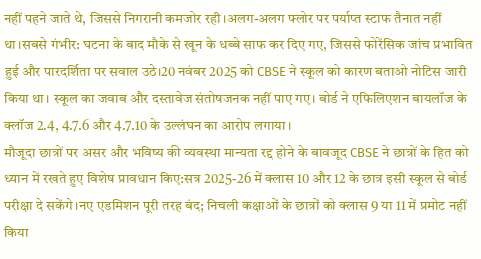नहीं पहने जाते थे, जिससे निगरानी कमजोर रही।अलग-अलग फ्लोर पर पर्याप्त स्टाफ तैनात नहीं था।सबसे गंभीर: घटना के बाद मौके से खून के धब्बे साफ कर दिए गए, जिससे फोरेंसिक जांच प्रभावित हुई और पारदर्शिता पर सवाल उठे।20 नवंबर 2025 को CBSE ने स्कूल को कारण बताओ नोटिस जारी किया था। स्कूल का जवाब और दस्तावेज संतोषजनक नहीं पाए गए। बोर्ड ने एफिलिएशन बायलॉज के क्लॉज 2.4, 4.7.6 और 4.7.10 के उल्लंघन का आरोप लगाया।
मौजूदा छात्रों पर असर और भविष्य की व्यवस्था मान्यता रद्द होने के बावजूद CBSE ने छात्रों के हित को ध्यान में रखते हुए विशेष प्रावधान किए:सत्र 2025-26 में क्लास 10 और 12 के छात्र इसी स्कूल से बोर्ड परीक्षा दे सकेंगे।नए एडमिशन पूरी तरह बंद; निचली कक्षाओं के छात्रों को क्लास 9 या 11 में प्रमोट नहीं किया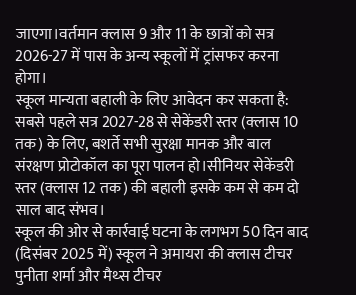जाएगा।वर्तमान क्लास 9 और 11 के छात्रों को सत्र 2026-27 में पास के अन्य स्कूलों में ट्रांसफर करना होगा।
स्कूल मान्यता बहाली के लिए आवेदन कर सकता है: सबसे पहले सत्र 2027-28 से सेकेंडरी स्तर (क्लास 10 तक) के लिए, बशर्ते सभी सुरक्षा मानक और बाल संरक्षण प्रोटोकॉल का पूरा पालन हो।सीनियर सेकेंडरी स्तर (क्लास 12 तक) की बहाली इसके कम से कम दो साल बाद संभव।
स्कूल की ओर से कार्रवाई घटना के लगभग 50 दिन बाद (दिसंबर 2025 में) स्कूल ने अमायरा की क्लास टीचर पुनीता शर्मा और मैथ्स टीचर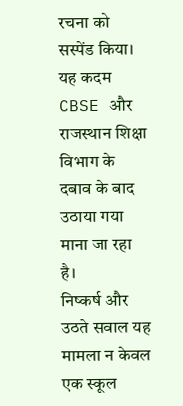रचना को सस्पेंड किया। यह कदम CBSE और राजस्थान शिक्षा विभाग के दबाव के बाद उठाया गया माना जा रहा है।
निष्कर्ष और उठते सवाल यह मामला न केवल एक स्कूल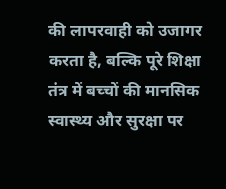की लापरवाही को उजागर करता है, बल्कि पूरे शिक्षा तंत्र में बच्चों की मानसिक स्वास्थ्य और सुरक्षा पर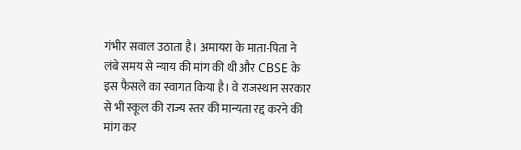गंभीर सवाल उठाता है। अमायरा के माता-पिता ने लंबे समय से न्याय की मांग की थी और CBSE के इस फैसले का स्वागत किया है। वे राजस्थान सरकार से भी स्कूल की राज्य स्तर की मान्यता रद्द करने की मांग कर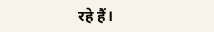रहे हैं।